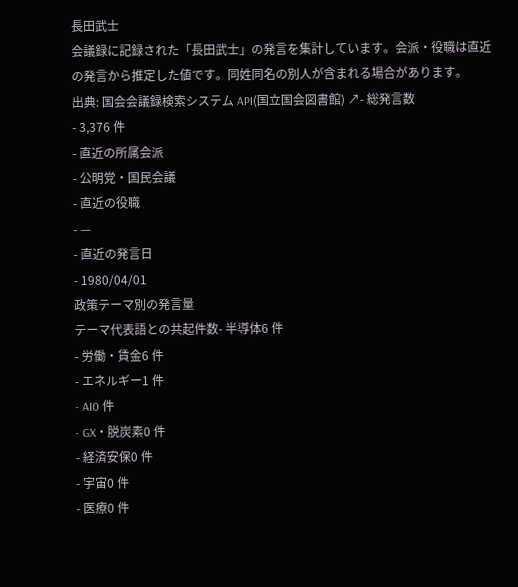長田武士
会議録に記録された「長田武士」の発言を集計しています。会派・役職は直近の発言から推定した値です。同姓同名の別人が含まれる場合があります。
出典: 国会会議録検索システム API(国立国会図書館) ↗- 総発言数
- 3,376 件
- 直近の所属会派
- 公明党・国民会議
- 直近の役職
- —
- 直近の発言日
- 1980/04/01
政策テーマ別の発言量
テーマ代表語との共起件数- 半導体6 件
- 労働・賃金6 件
- エネルギー1 件
- AI0 件
- GX・脱炭素0 件
- 経済安保0 件
- 宇宙0 件
- 医療0 件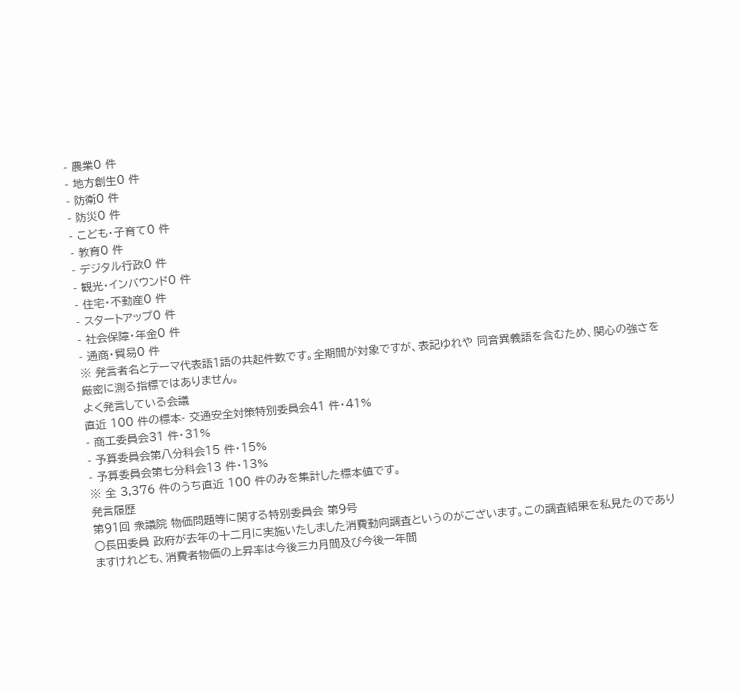- 農業0 件
- 地方創生0 件
- 防衛0 件
- 防災0 件
- こども・子育て0 件
- 教育0 件
- デジタル行政0 件
- 観光・インバウンド0 件
- 住宅・不動産0 件
- スタートアップ0 件
- 社会保障・年金0 件
- 通商・貿易0 件
※ 発言者名とテーマ代表語1語の共起件数です。全期間が対象ですが、表記ゆれや 同音異義語を含むため、関心の強さを厳密に測る指標ではありません。
よく発言している会議
直近 100 件の標本- 交通安全対策特別委員会41 件・41%
- 商工委員会31 件・31%
- 予算委員会第八分科会15 件・15%
- 予算委員会第七分科会13 件・13%
※ 全 3,376 件のうち直近 100 件のみを集計した標本値です。
発言履歴
第91回 衆議院 物価問題等に関する特別委員会 第9号
○長田委員 政府が去年の十二月に実施いたしました消費動向調査というのがございます。この調査結果を私見たのでありますけれども、消費者物価の上昇率は今後三カ月間及び今後一年間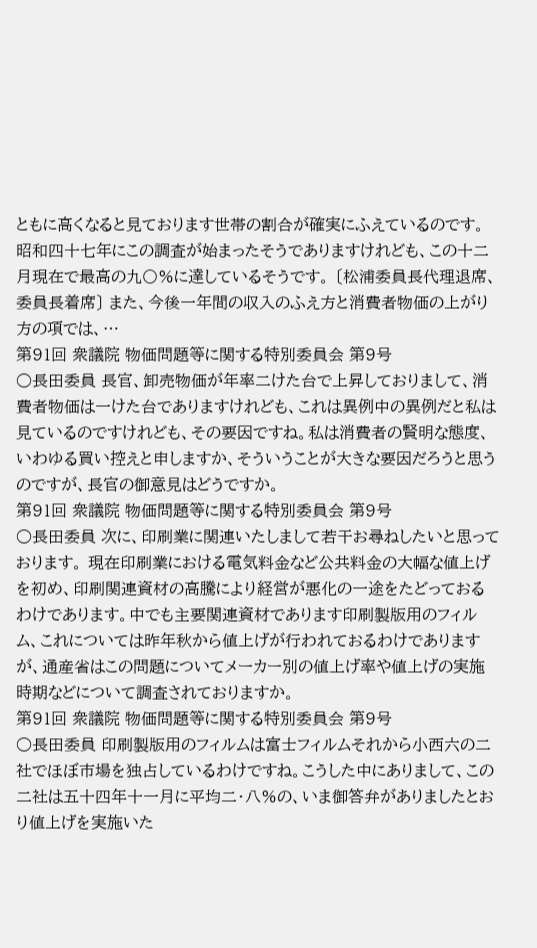ともに高くなると見ております世帯の割合が確実にふえているのです。昭和四十七年にこの調査が始まったそうでありますけれども、この十二月現在で最高の九〇%に達しているそうです。 〔松浦委員長代理退席、委員長着席〕 また、今後一年間の収入のふえ方と消費者物価の上がり方の項では、…
第91回 衆議院 物価問題等に関する特別委員会 第9号
○長田委員 長官、卸売物価が年率二けた台で上昇しておりまして、消費者物価は一けた台でありますけれども、これは異例中の異例だと私は見ているのですけれども、その要因ですね。私は消費者の賢明な態度、いわゆる買い控えと申しますか、そういうことが大きな要因だろうと思うのですが、長官の御意見はどうですか。
第91回 衆議院 物価問題等に関する特別委員会 第9号
○長田委員 次に、印刷業に関連いたしまして若干お尋ねしたいと思っております。 現在印刷業における電気料金など公共料金の大幅な値上げを初め、印刷関連資材の高騰により経営が悪化の一途をたどっておるわけであります。中でも主要関連資材であります印刷製版用のフィルム、これについては昨年秋から値上げが行われておるわけでありますが、通産省はこの問題についてメーカー別の値上げ率や値上げの実施時期などについて調査されておりますか。
第91回 衆議院 物価問題等に関する特別委員会 第9号
○長田委員 印刷製版用のフィルムは富士フィルムそれから小西六の二社でほぼ市場を独占しているわけですね。こうした中にありまして、この二社は五十四年十一月に平均二・八%の、いま御答弁がありましたとおり値上げを実施いた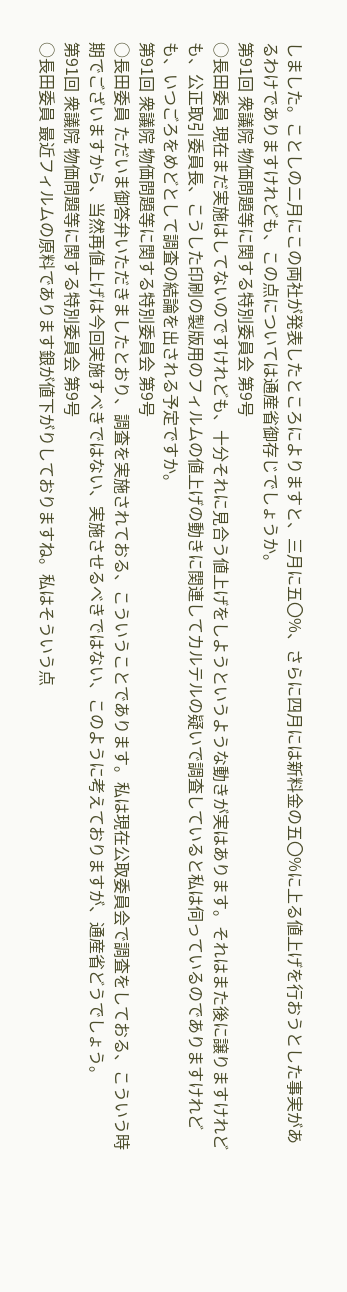しました。ことしの二月にこの両社が発表したところによりますと、三月に五〇%、さらに四月には新料金の五〇%に上る値上げを行おうとした事実があるわけでありますけれども、この点については通産省御存じでしょうか。
第91回 衆議院 物価問題等に関する特別委員会 第9号
○長田委員 現在まだ実施はしてないのですけれども、十分それに見合う値上げをしようというような動きが実はあります。それはまた後に譲りますけれども、公正取引委員長、こうした印刷の製版用のフィルムの値上げの動きに関連してカルテルの疑いで調査していると私は伺っているのでありますけれども、いつごろをめどとして調査の結論を出される予定ですか。
第91回 衆議院 物価問題等に関する特別委員会 第9号
○長田委員 ただいま御答弁いただきましたとおり、調査を実施されておる、こういうことであります。私は現在公取委員会で調査をしておる、こういう時期でございますから、当然再値上げは今回実施すべきではない、実施させるべきではない、このように考えておりますが、通産省どうでしょう。
第91回 衆議院 物価問題等に関する特別委員会 第9号
○長田委員 最近フィルムの原料であります銀が値下がりしておりますね。私はそういう点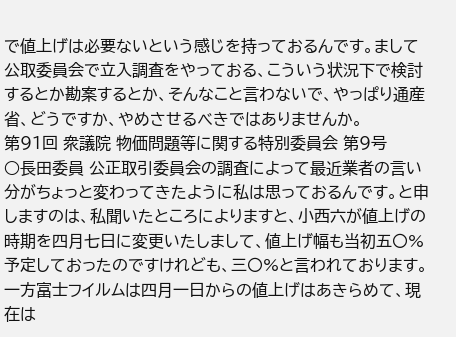で値上げは必要ないという感じを持っておるんです。まして公取委員会で立入調査をやっておる、こういう状況下で検討するとか勘案するとか、そんなこと言わないで、やっぱり通産省、どうですか、やめさせるべきではありませんか。
第91回 衆議院 物価問題等に関する特別委員会 第9号
○長田委員 公正取引委員会の調査によって最近業者の言い分がちょっと変わってきたように私は思っておるんです。と申しますのは、私聞いたところによりますと、小西六が値上げの時期を四月七日に変更いたしまして、値上げ幅も当初五〇%予定しておったのですけれども、三〇%と言われております。一方富士フイルムは四月一日からの値上げはあきらめて、現在は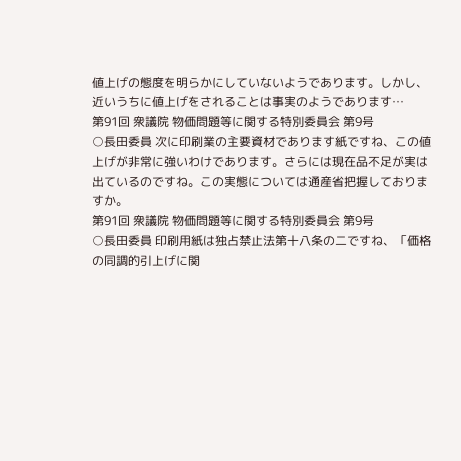値上げの態度を明らかにしていないようであります。しかし、近いうちに値上げをされることは事実のようであります…
第91回 衆議院 物価問題等に関する特別委員会 第9号
○長田委員 次に印刷業の主要資材であります紙ですね、この値上げが非常に強いわけであります。さらには現在品不足が実は出ているのですね。この実態については通産省把握しておりますか。
第91回 衆議院 物価問題等に関する特別委員会 第9号
○長田委員 印刷用紙は独占禁止法第十八条の二ですね、「価格の同調的引上げに関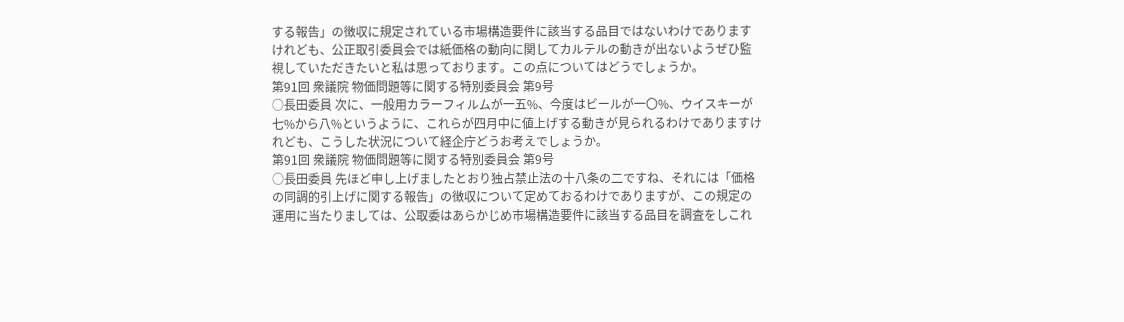する報告」の徴収に規定されている市場構造要件に該当する品目ではないわけでありますけれども、公正取引委員会では紙価格の動向に関してカルテルの動きが出ないようぜひ監視していただきたいと私は思っております。この点についてはどうでしょうか。
第91回 衆議院 物価問題等に関する特別委員会 第9号
○長田委員 次に、一般用カラーフィルムが一五%、今度はビールが一〇%、ウイスキーが七%から八%というように、これらが四月中に値上げする動きが見られるわけでありますけれども、こうした状況について経企庁どうお考えでしょうか。
第91回 衆議院 物価問題等に関する特別委員会 第9号
○長田委員 先ほど申し上げましたとおり独占禁止法の十八条の二ですね、それには「価格の同調的引上げに関する報告」の徴収について定めておるわけでありますが、この規定の運用に当たりましては、公取委はあらかじめ市場構造要件に該当する品目を調査をしこれ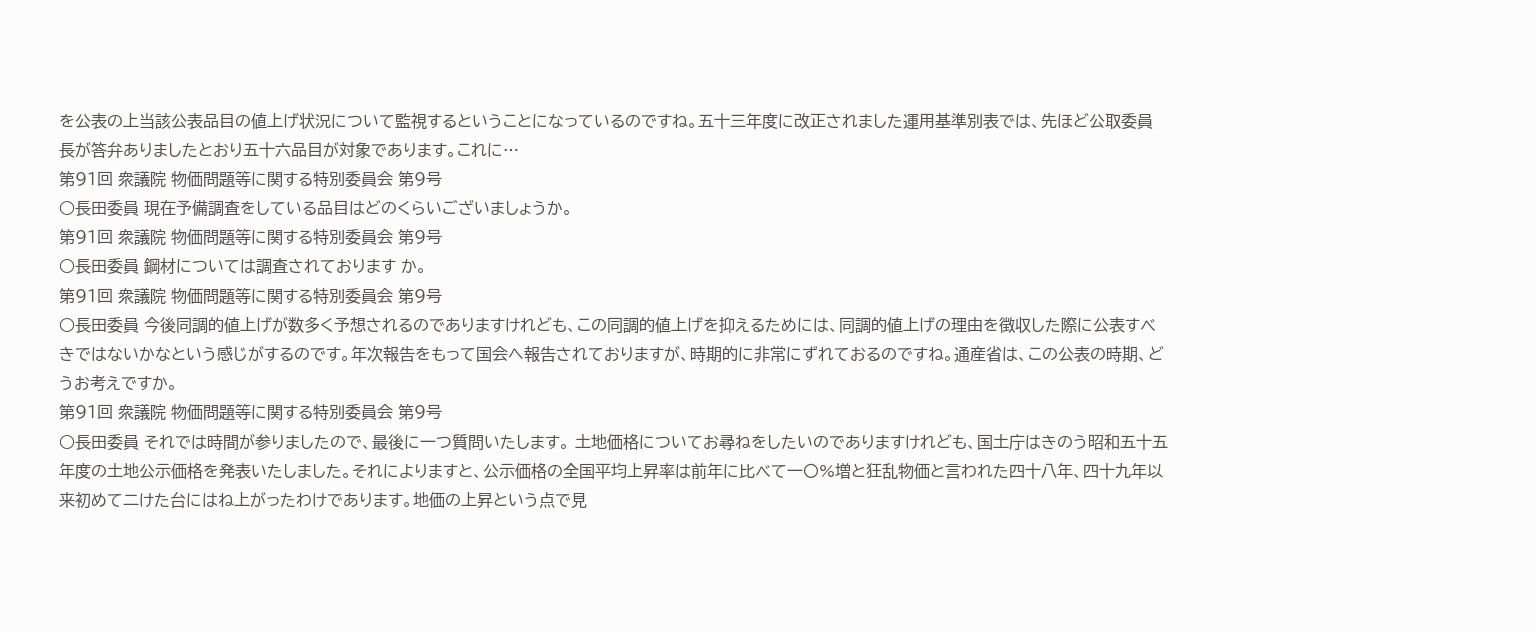を公表の上当該公表品目の値上げ状況について監視するということになっているのですね。五十三年度に改正されました運用基準別表では、先ほど公取委員長が答弁ありましたとおり五十六品目が対象であります。これに…
第91回 衆議院 物価問題等に関する特別委員会 第9号
○長田委員 現在予備調査をしている品目はどのくらいございましょうか。
第91回 衆議院 物価問題等に関する特別委員会 第9号
○長田委員 鋼材については調査されております か。
第91回 衆議院 物価問題等に関する特別委員会 第9号
○長田委員 今後同調的値上げが数多く予想されるのでありますけれども、この同調的値上げを抑えるためには、同調的値上げの理由を徴収した際に公表すべきではないかなという感じがするのです。年次報告をもって国会へ報告されておりますが、時期的に非常にずれておるのですね。通産省は、この公表の時期、どうお考えですか。
第91回 衆議院 物価問題等に関する特別委員会 第9号
○長田委員 それでは時間が参りましたので、最後に一つ質問いたします。 土地価格についてお尋ねをしたいのでありますけれども、国土庁はきのう昭和五十五年度の土地公示価格を発表いたしました。それによりますと、公示価格の全国平均上昇率は前年に比べて一〇%増と狂乱物価と言われた四十八年、四十九年以来初めて二けた台にはね上がったわけであります。地価の上昇という点で見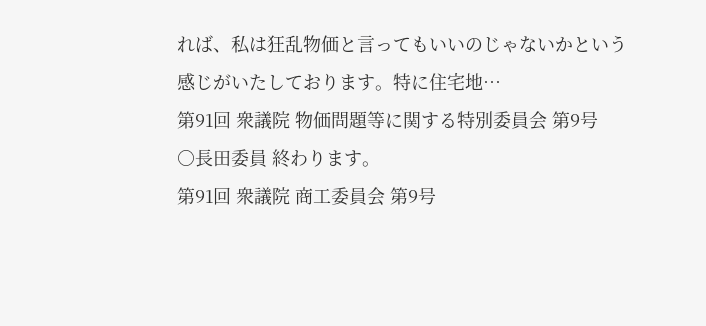れば、私は狂乱物価と言ってもいいのじゃないかという感じがいたしております。特に住宅地…
第91回 衆議院 物価問題等に関する特別委員会 第9号
○長田委員 終わります。
第91回 衆議院 商工委員会 第9号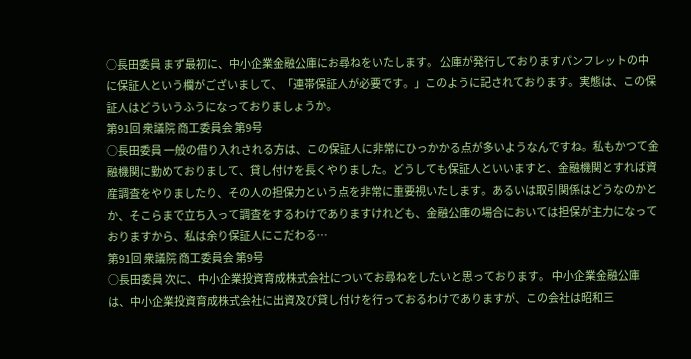○長田委員 まず最初に、中小企業金融公庫にお尋ねをいたします。 公庫が発行しておりますパンフレットの中に保証人という欄がございまして、「連帯保証人が必要です。」このように記されております。実態は、この保証人はどういうふうになっておりましょうか。
第91回 衆議院 商工委員会 第9号
○長田委員 一般の借り入れされる方は、この保証人に非常にひっかかる点が多いようなんですね。私もかつて金融機関に勤めておりまして、貸し付けを長くやりました。どうしても保証人といいますと、金融機関とすれば資産調査をやりましたり、その人の担保力という点を非常に重要視いたします。あるいは取引関係はどうなのかとか、そこらまで立ち入って調査をするわけでありますけれども、金融公庫の場合においては担保が主力になっておりますから、私は余り保証人にこだわる…
第91回 衆議院 商工委員会 第9号
○長田委員 次に、中小企業投資育成株式会社についてお尋ねをしたいと思っております。 中小企業金融公庫は、中小企業投資育成株式会社に出資及び貸し付けを行っておるわけでありますが、この会社は昭和三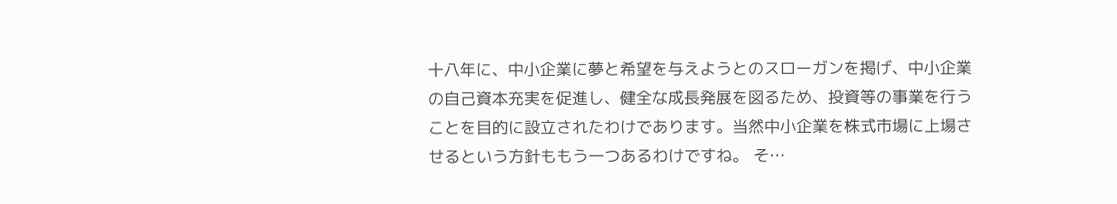十八年に、中小企業に夢と希望を与えようとのスローガンを掲げ、中小企業の自己資本充実を促進し、健全な成長発展を図るため、投資等の事業を行うことを目的に設立されたわけであります。当然中小企業を株式市場に上場させるという方針ももう一つあるわけですね。 そ…